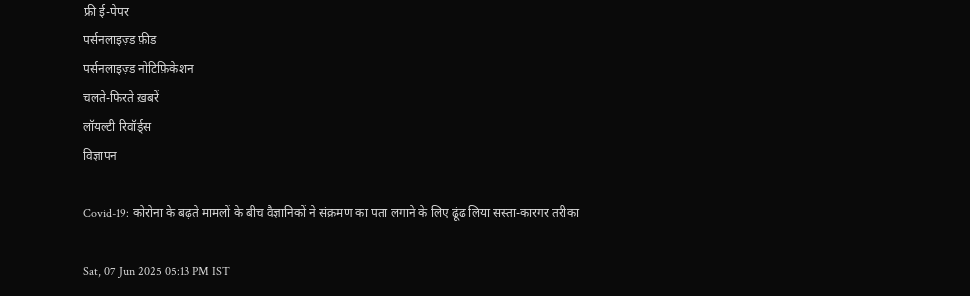फ्री ई-पेपर
पर्सनलाइज़्ड फ़ीड
पर्सनलाइज़्ड नोटिफ़िकेशन
चलते-फिरते ख़बरें
लॉयल्टी रिवॉर्ड्स
विज्ञापन

Covid-19: कोरोना के बढ़ते मामलों के बीच वैज्ञानिकों ने संक्रमण का पता लगाने के लिए ढूंढ लिया सस्ता-कारगर तरीका

Sat, 07 Jun 2025 05:13 PM IST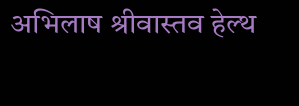अभिलाष श्रीवास्तव हेल्थ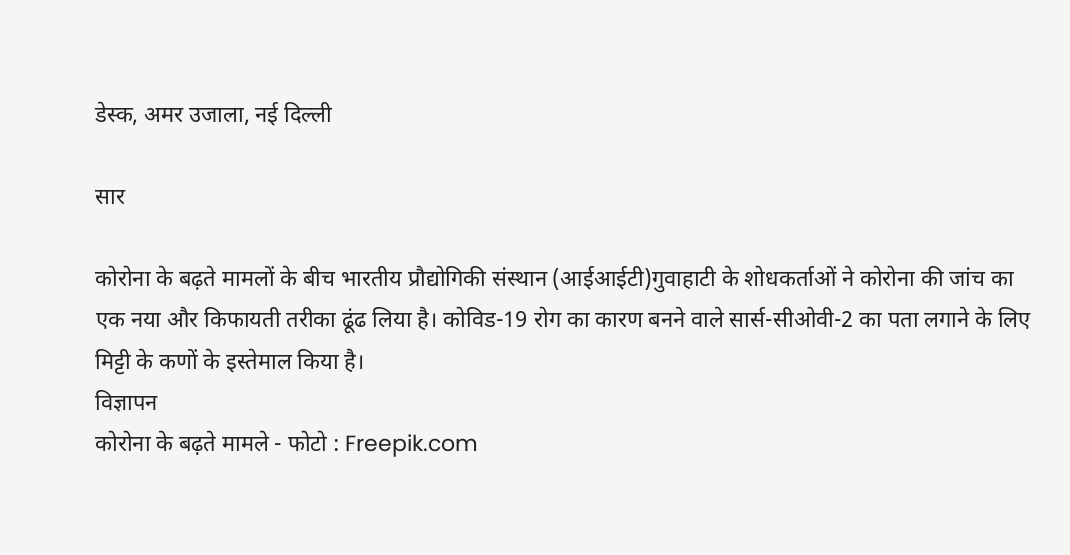डेस्क, अमर उजाला, नई दिल्ली

सार

कोरोना के बढ़ते मामलों के बीच भारतीय प्रौद्योगिकी संस्थान (आईआईटी)गुवाहाटी के शोधकर्ताओं ने कोरोना की जांच का एक नया और किफायती तरीका ढूंढ लिया है। कोविड-19 रोग का कारण बनने वाले सार्स-सीओवी-2 का पता लगाने के लिए मिट्टी के कणों के इस्तेमाल किया है।
विज्ञापन
कोरोना के बढ़ते मामले - फोटो : Freepik.com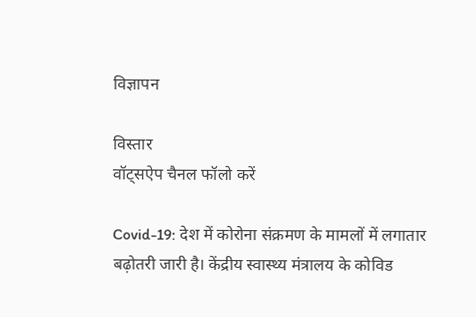विज्ञापन

विस्तार
वॉट्सऐप चैनल फॉलो करें

Covid-19: देश में कोरोना संक्रमण के मामलों में लगातार बढ़ोतरी जारी है। केंद्रीय स्वास्थ्य मंत्रालय के कोविड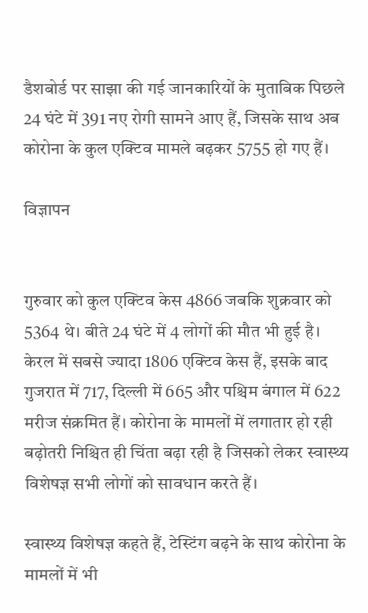डैशबोर्ड पर साझा की गई जानकारियों के मुताबिक पिछले 24 घंटे में 391 नए रोगी सामने आए हैं, जिसके साथ अब कोरोना के कुल एक्टिव मामले बढ़कर 5755 हो गए हैं।

विज्ञापन


गुरुवार को कुल एक्टिव केस 4866 जबकि शुक्रवार को 5364 थे। बीते 24 घंटे में 4 लोगों की मौत भी हुई है। केरल में सबसे ज्यादा 1806 एक्टिव केस हैं, इसके बाद गुजरात में 717, दिल्ली में 665 और पश्चिम बंगाल में 622 मरीज संक्रमित हैं। कोरोना के मामलों में लगातार हो रही बढ़ोतरी निश्चित ही चिंता बढ़ा रही है जिसको लेकर स्वास्थ्य विशेषज्ञ सभी लोगों को सावधान करते हैं।

स्वास्थ्य विशेषज्ञ कहते हैं, टेस्टिंग बढ़ने के साथ कोरोना के मामलों में भी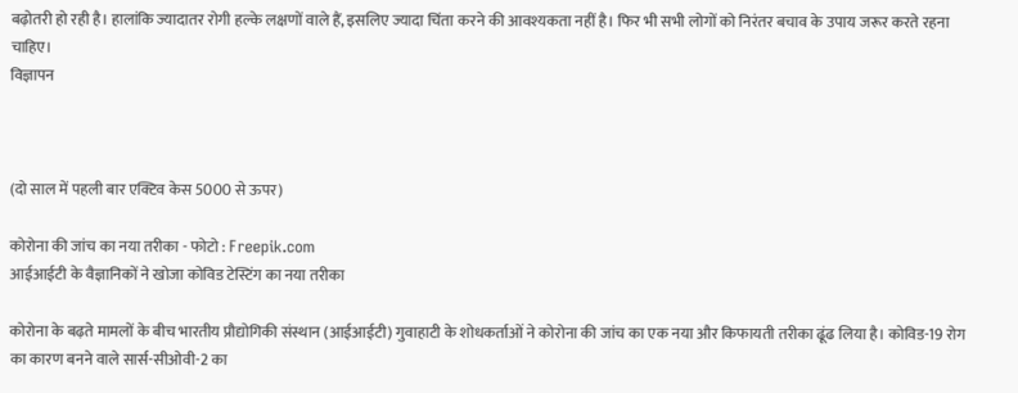बढ़ोतरी हो रही है। हालांकि ज्यादातर रोगी हल्के लक्षणों वाले हैं, इसलिए ज्यादा चिंता करने की आवश्यकता नहीं है। फिर भी सभी लोगों को निरंतर बचाव के उपाय जरूर करते रहना चाहिए।
विज्ञापन



(दो साल में पहली बार एक्टिव केस 5000 से ऊपर)

कोरोना की जांच का नया तरीका - फोटो : Freepik.com
आईआईटी के वैज्ञानिकों ने खोजा कोविड टेस्टिंग का नया तरीका

कोरोना के बढ़ते मामलों के बीच भारतीय प्रौद्योगिकी संस्थान (आईआईटी) गुवाहाटी के शोधकर्ताओं ने कोरोना की जांच का एक नया और किफायती तरीका ढूंढ लिया है। कोविड-19 रोग का कारण बनने वाले सार्स-सीओवी-2 का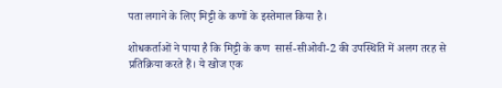पता लगाने के लिए मिट्टी के कणों के इस्तेमाल किया है।

शोधकर्ताओं ने पाया है कि मिट्टी के कण  सार्स-सीओवी-2 की उपस्थिति में अलग तरह से प्रतिक्रिया करते हैं। ये खोज एक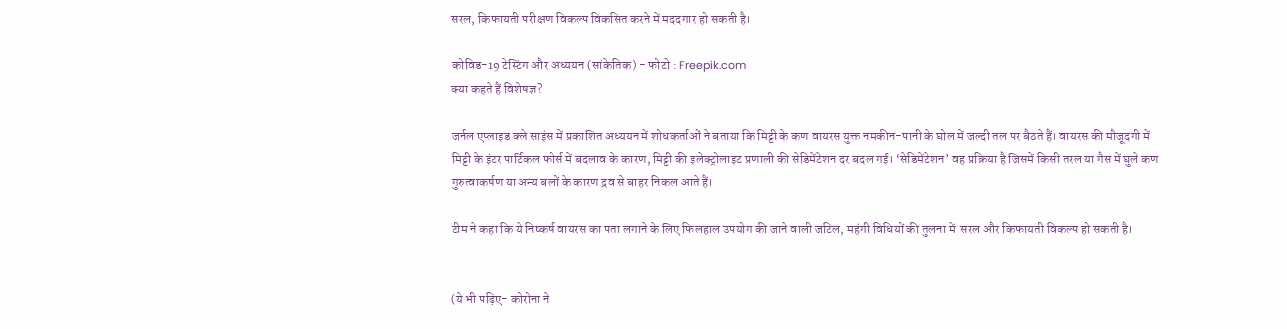सरल, किफायती परीक्षण विकल्प विकसित करने में मददगार हो सकती है।

कोविड-19 टेस्टिंग और अध्ययन (सांकेतिक) - फोटो : Freepik.com
क्या कहते हैं विशेषज्ञ?

जर्नल एप्लाइड क्ले साइंस में प्रकाशित अध्ययन में शोधकर्ताओं ने बताया कि मिट्टी के कण वायरस युक्त नमकीन-पानी के घोल में जल्दी तल पर बैठते हैं। वायरस की मौजूदगी में मिट्टी के इंटर पार्टिकल फोर्स में बदलाव के कारण, मिट्टी की इलेक्ट्रोलाइट प्रणाली की सेडिमेंटेशन दर बदल गई। ‘सेडिमेंटेशन’ वह प्रक्रिया है जिसमें किसी तरल या गैस में घुले कण गुरुत्वाकर्षण या अन्य बलों के कारण द्रव से बाहर निकल आते हैं।

टीम ने कहा कि ये निष्कर्ष वायरस का पता लगाने के लिए फिलहाल उपयोग की जाने वाली जटिल, महंगी विधियों की तुलना में  सरल और किफायती विकल्प हो सकती है।


(ये भी पढ़िए- कोरोना ने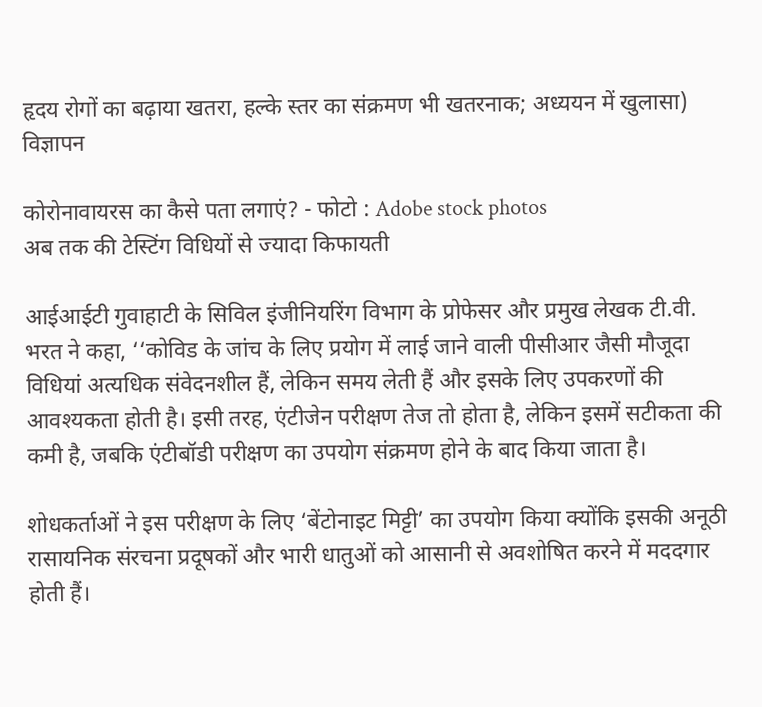हृदय रोगों का बढ़ाया खतरा, हल्के स्तर का संक्रमण भी खतरनाक; अध्ययन में खुलासा)
विज्ञापन

कोरोनावायरस का कैसे पता लगाएं? - फोटो : Adobe stock photos
अब तक की टेस्टिंग विधियों से ज्यादा किफायती

आईआईटी गुवाहाटी के सिविल इंजीनियरिंग विभाग के प्रोफेसर और प्रमुख लेखक टी.वी. भरत ने कहा, ‘‘कोविड के जांच के लिए प्रयोग में लाई जाने वाली पीसीआर जैसी मौजूदा विधियां अत्यधिक संवेदनशील हैं, लेकिन समय लेती हैं और इसके लिए उपकरणों की आवश्यकता होती है। इसी तरह, एंटीजेन परीक्षण तेज तो होता है, लेकिन इसमें सटीकता की कमी है, जबकि एंटीबॉडी परीक्षण का उपयोग संक्रमण होने के बाद किया जाता है।

शोधकर्ताओं ने इस परीक्षण के लिए ‘बेंटोनाइट मिट्टी’ का उपयोग किया क्योंकि इसकी अनूठी रासायनिक संरचना प्रदूषकों और भारी धातुओं को आसानी से अवशोषित करने में मददगार होती हैं।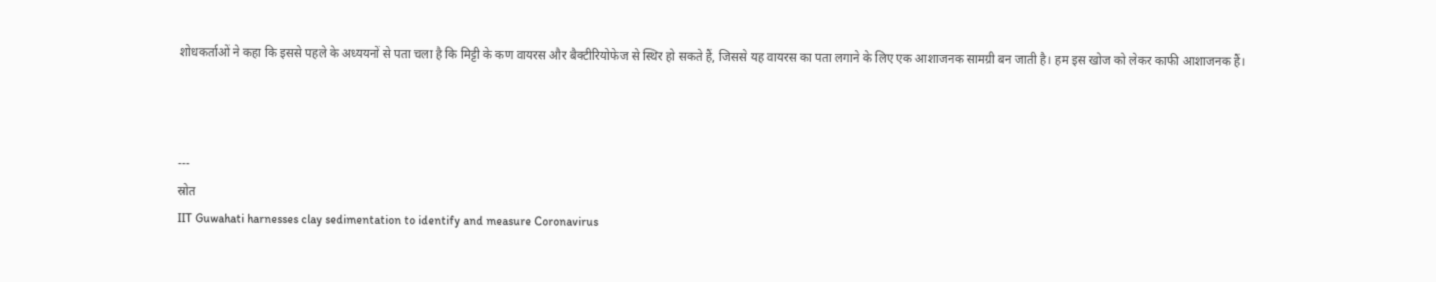शोधकर्ताओं ने कहा कि इससे पहले के अध्ययनों से पता चला है कि मिट्टी के कण वायरस और बैक्टीरियोफेज से स्थिर हो सकते हैं, जिससे यह वायरस का पता लगाने के लिए एक आशाजनक सामग्री बन जाती है। हम इस खोज को लेकर काफी आशाजनक हैं।



---
स्रोत
IIT Guwahati harnesses clay sedimentation to identify and measure Coronavirus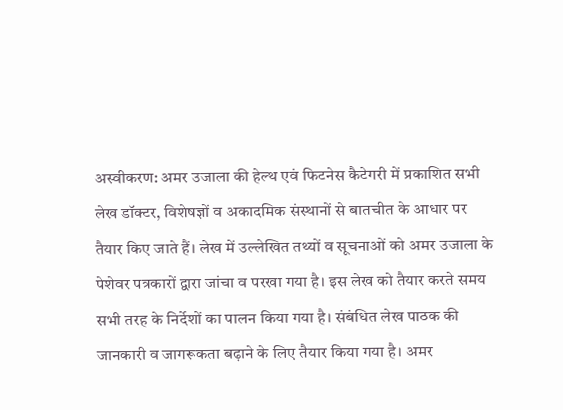अस्वीकरण: अमर उजाला की हेल्थ एवं फिटनेस कैटेगरी में प्रकाशित सभी लेख डॉक्टर, विशेषज्ञों व अकादमिक संस्थानों से बातचीत के आधार पर तैयार किए जाते हैं। लेख में उल्लेखित तथ्यों व सूचनाओं को अमर उजाला के पेशेवर पत्रकारों द्वारा जांचा व परखा गया है। इस लेख को तैयार करते समय सभी तरह के निर्देशों का पालन किया गया है। संबंधित लेख पाठक की जानकारी व जागरूकता बढ़ाने के लिए तैयार किया गया है। अमर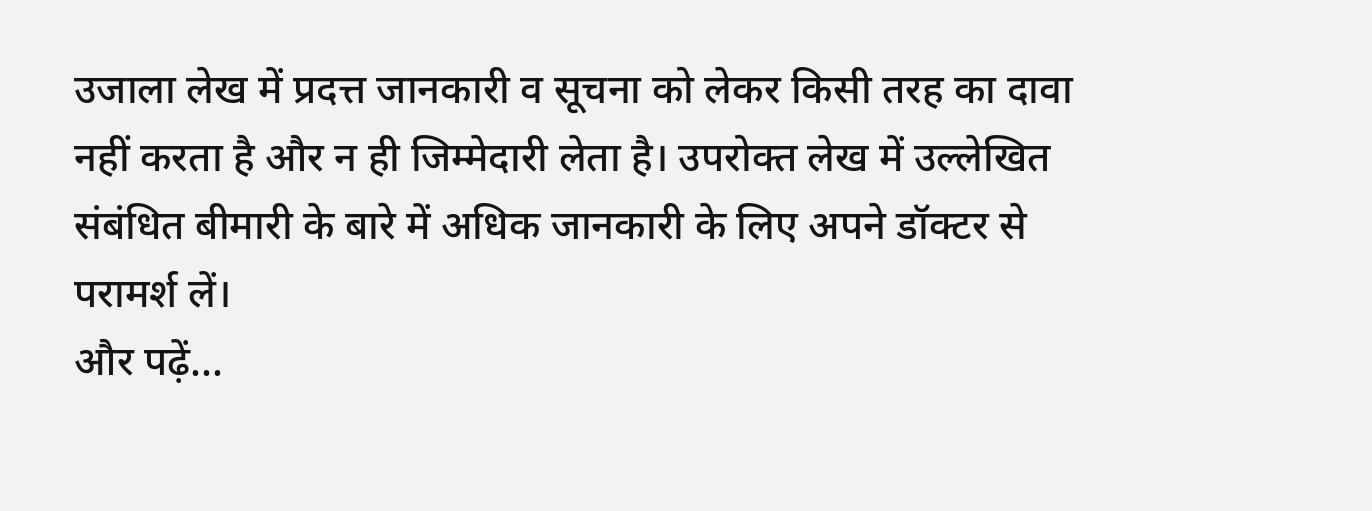उजाला लेख में प्रदत्त जानकारी व सूचना को लेकर किसी तरह का दावा नहीं करता है और न ही जिम्मेदारी लेता है। उपरोक्त लेख में उल्लेखित संबंधित बीमारी के बारे में अधिक जानकारी के लिए अपने डॉक्टर से परामर्श लें।
और पढ़ें...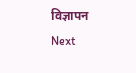विज्ञापन
Next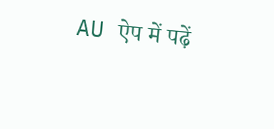AU ऐप में पढ़ें